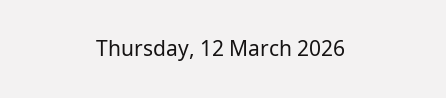Thursday, 12 March 2026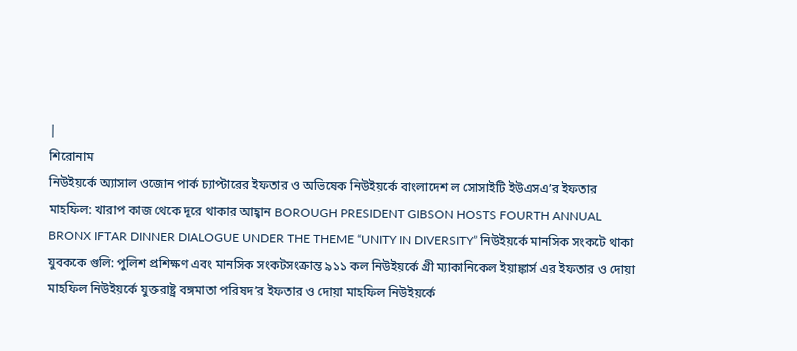|
শিরোনাম
নিউইয়র্কে অ্যাসাল ওজোন পার্ক চ্যাপ্টারের ইফতার ও অভিষেক নিউইয়র্কে বাংলাদেশ ল সোসাইটি ইউএসএ’র ইফতার মাহফিল: খারাপ কাজ থেকে দূরে থাকার আহ্বান BOROUGH PRESIDENT GIBSON HOSTS FOURTH ANNUAL BRONX IFTAR DINNER DIALOGUE UNDER THE THEME “UNITY IN DIVERSITY” নিউইয়র্কে মানসিক সংকটে থাকা যুবককে গুলি: পুলিশ প্রশিক্ষণ এবং মানসিক সংকটসংক্রান্ত ৯১১ কল নিউইয়র্কে গ্রী ম্যাকানিকেল ইয়াঙ্কার্স এর ইফতার ও দোয়া মাহফিল নিউইয়র্কে যুক্তরাষ্ট্র বঙ্গমাতা পরিষদ’র ইফতার ও দোয়া মাহফিল নিউইয়র্কে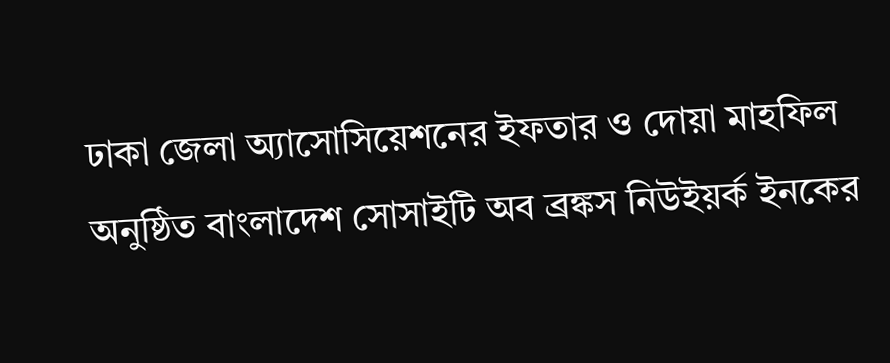ঢাকা জেলা অ্যাসোসিয়েশনের ইফতার ও দোয়া মাহফিল অনুষ্ঠিত বাংলাদেশ সোসাইটি অব ব্রঙ্কস নিউইয়র্ক ইনকের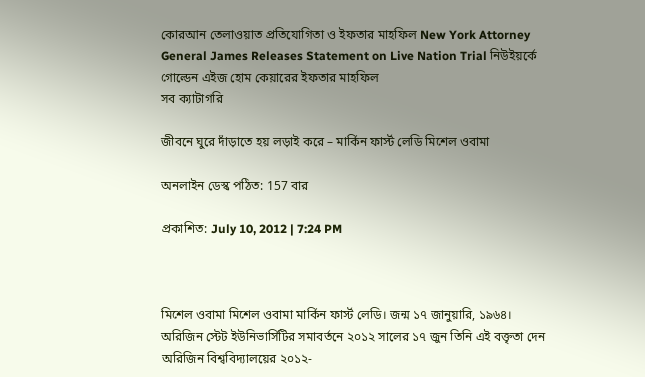কোরআন তেলাওয়াত প্রতিযোগিতা ও ইফতার মাহফিল New York Attorney General James Releases Statement on Live Nation Trial নিউইয়র্কে গোল্ডেন এইজ হোম কেয়ারের ইফতার মাহফিল
সব ক্যাটাগরি

জীবনে ঘুরে দাঁড়াতে হয় লড়াই করে – মার্কিন ফার্স্ট লেডি মিশেল ওবামা

অনলাইন ডেস্ক পঠিত: 157 বার

প্রকাশিত: July 10, 2012 | 7:24 PM



মিশেল ওবামা মিশেল ওবামা মার্কিন ফার্স্ট লেডি। জন্ম ১৭ জানুয়ারি, ১৯৬৪। অরিজিন স্টেট ইউনিভার্সিটির সমাবর্তনে ২০১২ সালের ১৭ জুন তিনি এই বক্তৃতা দেন
অরিজিন বিশ্ববিদ্যালয়ের ২০১২-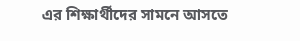এর শিক্ষার্থীদের সামনে আসতে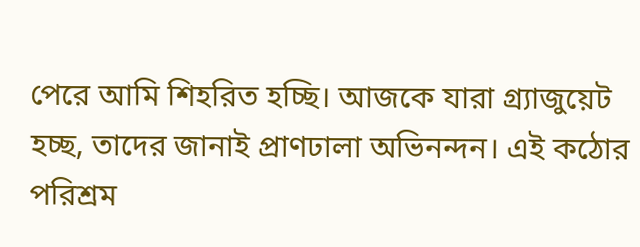পেরে আমি শিহরিত হচ্ছি। আজকে যারা গ্র্যাজুয়েট হচ্ছ, তাদের জানাই প্রাণঢালা অভিনন্দন। এই কঠোর পরিশ্রম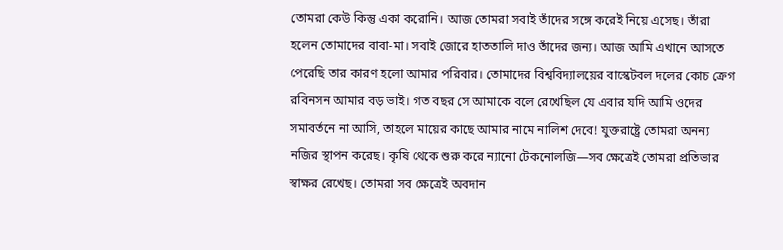তোমরা কেউ কিন্তু একা করোনি। আজ তোমরা সবাই তাঁদের সঙ্গে করেই নিয়ে এসেছ। তাঁরা হলেন তোমাদের বাবা-মা। সবাই জোরে হাততালি দাও তাঁদের জন্য। আজ আমি এখানে আসতে পেরেছি তার কারণ হলো আমার পরিবার। তোমাদের বিশ্ববিদ্যালয়ের বাস্কেটবল দলের কোচ ক্রেগ রবিনসন আমার বড় ভাই। গত বছর সে আমাকে বলে রেখেছিল যে এবার যদি আমি ওদের সমাবর্তনে না আসি, তাহলে মায়ের কাছে আমার নামে নালিশ দেবে! যুক্তরাষ্ট্রে তোমরা অনন্য নজির স্থাপন করেছ। কৃষি থেকে শুরু করে ন্যানো টেকনোলজি—সব ক্ষেত্রেই তোমরা প্রতিভার স্বাক্ষর রেখেছ। তোমরা সব ক্ষেত্রেই অবদান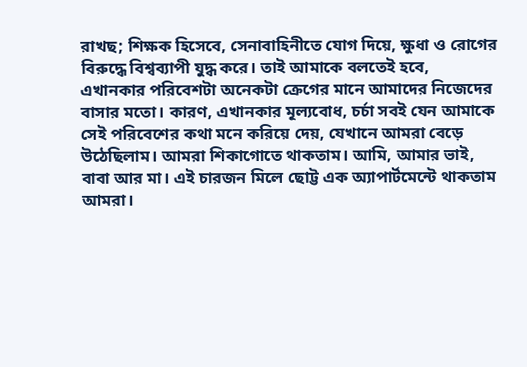রাখছ; শিক্ষক হিসেবে, সেনাবাহিনীতে যোগ দিয়ে, ক্ষুধা ও রোগের বিরুদ্ধে বিশ্বব্যাপী যুদ্ধ করে। তাই আমাকে বলতেই হবে, এখানকার পরিবেশটা অনেকটা ক্রেগের মানে আমাদের নিজেদের বাসার মতো। কারণ, এখানকার মূল্যবোধ, চর্চা সবই যেন আমাকে সেই পরিবেশের কথা মনে করিয়ে দেয়, যেখানে আমরা বেড়ে উঠেছিলাম। আমরা শিকাগোতে থাকতাম। আমি, আমার ভাই, বাবা আর মা। এই চারজন মিলে ছোট্ট এক অ্যাপার্টমেন্টে থাকতাম আমরা।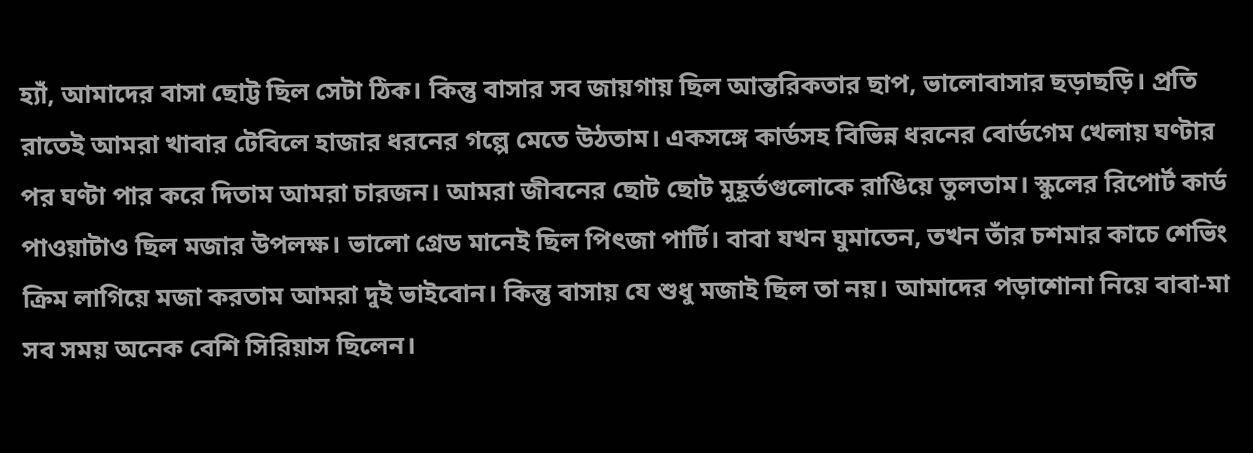হ্যাঁ, আমাদের বাসা ছোট্ট ছিল সেটা ঠিক। কিন্তু বাসার সব জায়গায় ছিল আন্তরিকতার ছাপ, ভালোবাসার ছড়াছড়ি। প্রতি রাতেই আমরা খাবার টেবিলে হাজার ধরনের গল্পে মেতে উঠতাম। একসঙ্গে কার্ডসহ বিভিন্ন ধরনের বোর্ডগেম খেলায় ঘণ্টার পর ঘণ্টা পার করে দিতাম আমরা চারজন। আমরা জীবনের ছোট ছোট মুহূর্তগুলোকে রাঙিয়ে তুলতাম। স্কুলের রিপোর্ট কার্ড পাওয়াটাও ছিল মজার উপলক্ষ। ভালো গ্রেড মানেই ছিল পিৎজা পার্টি। বাবা যখন ঘুমাতেন, তখন তাঁর চশমার কাচে শেভিং ক্রিম লাগিয়ে মজা করতাম আমরা দুই ভাইবোন। কিন্তু বাসায় যে শুধু মজাই ছিল তা নয়। আমাদের পড়াশোনা নিয়ে বাবা-মা সব সময় অনেক বেশি সিরিয়াস ছিলেন।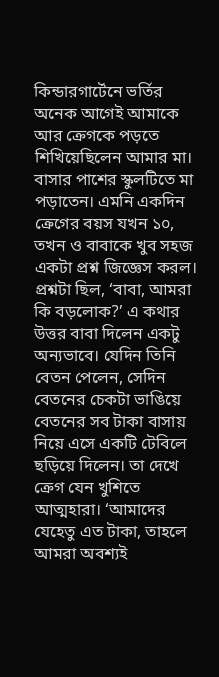কিন্ডারগার্টেনে ভর্তির অনেক আগেই আমাকে আর ক্রেগকে পড়তে শিখিয়েছিলেন আমার মা। বাসার পাশের স্কুলটিতে মা পড়াতেন। এমনি একদিন ক্রেগের বয়স যখন ১০, তখন ও বাবাকে খুব সহজ একটা প্রশ্ন জিজ্ঞেস করল। প্রশ্নটা ছিল, ‘বাবা, আমরা কি বড়লোক?’ এ কথার উত্তর বাবা দিলেন একটু অন্যভাবে। যেদিন তিনি বেতন পেলেন, সেদিন বেতনের চেকটা ভাঙিয়ে বেতনের সব টাকা বাসায় নিয়ে এসে একটি টেবিলে ছড়িয়ে দিলেন। তা দেখে ক্রেগ যেন খুশিতে আত্মহারা। ‘আমাদের যেহেতু এত টাকা, তাহলে আমরা অবশ্যই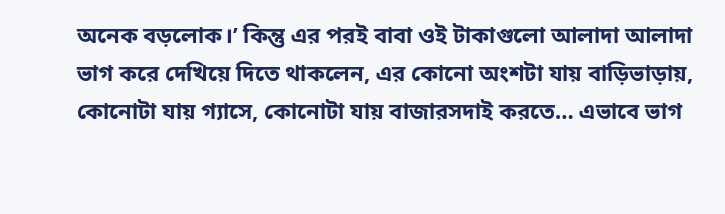অনেক বড়লোক।’ কিন্তু এর পরই বাবা ওই টাকাগুলো আলাদা আলাদা ভাগ করে দেখিয়ে দিতে থাকলেন, এর কোনো অংশটা যায় বাড়িভাড়ায়, কোনোটা যায় গ্যাসে, কোনোটা যায় বাজারসদাই করতে… এভাবে ভাগ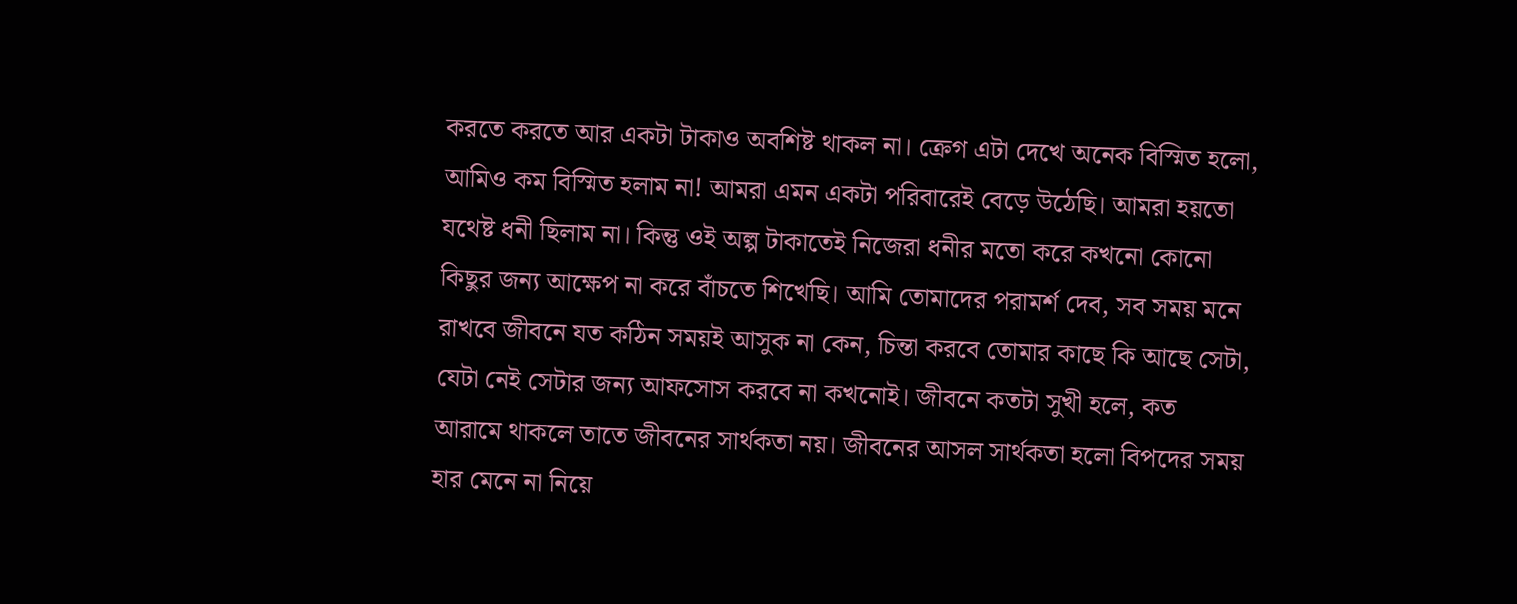করতে করতে আর একটা টাকাও অবশিষ্ট থাকল না। ক্রেগ এটা দেখে অনেক বিস্মিত হলো, আমিও কম বিস্মিত হলাম না! আমরা এমন একটা পরিবারেই বেড়ে উঠেছি। আমরা হয়তো যথেষ্ট ধনী ছিলাম না। কিন্তু ওই অল্প টাকাতেই নিজেরা ধনীর মতো করে কখনো কোনো কিছুর জন্য আক্ষেপ না করে বাঁচতে শিখেছি। আমি তোমাদের পরামর্শ দেব, সব সময় মনে রাখবে জীবনে যত কঠিন সময়ই আসুক না কেন, চিন্তা করবে তোমার কাছে কি আছে সেটা, যেটা নেই সেটার জন্য আফসোস করবে না কখনোই। জীবনে কতটা সুখী হলে, কত আরামে থাকলে তাতে জীবনের সার্থকতা নয়। জীবনের আসল সার্থকতা হলো বিপদের সময় হার মেনে না নিয়ে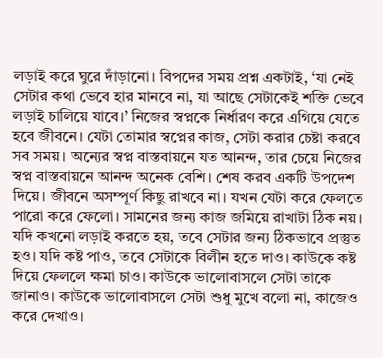লড়াই করে ঘুরে দাঁড়ানো। বিপদের সময় প্রশ্ন একটাই, ‘যা নেই সেটার কথা ভেবে হার মানবে না, যা আছে সেটাকেই শক্তি ভেবে লড়াই চালিয়ে যাবে।’ নিজের স্বপ্নকে নির্ধারণ করে এগিয়ে যেতে হবে জীবনে। যেটা তোমার স্বপ্নের কাজ, সেটা করার চেষ্টা করবে সব সময়। অন্যের স্বপ্ন বাস্তবায়নে যত আনন্দ, তার চেয়ে নিজের স্বপ্ন বাস্তবায়নে আনন্দ অনেক বেশি। শেষ করব একটি উপদেশ দিয়ে। জীবনে অসম্পূর্ণ কিছু রাখবে না। যখন যেটা করে ফেলতে পারো করে ফেলো। সামনের জন্য কাজ জমিয়ে রাখাটা ঠিক নয়। যদি কখনো লড়াই করতে হয়, তবে সেটার জন্য ঠিকভাবে প্রস্তুত হও। যদি কষ্ট পাও, তবে সেটাকে বিলীন হতে দাও। কাউকে কষ্ট দিয়ে ফেললে ক্ষমা চাও। কাউকে ভালোবাসলে সেটা তাকে জানাও। কাউকে ভালোবাসলে সেটা শুধু মুখে বলো না, কাজেও করে দেখাও।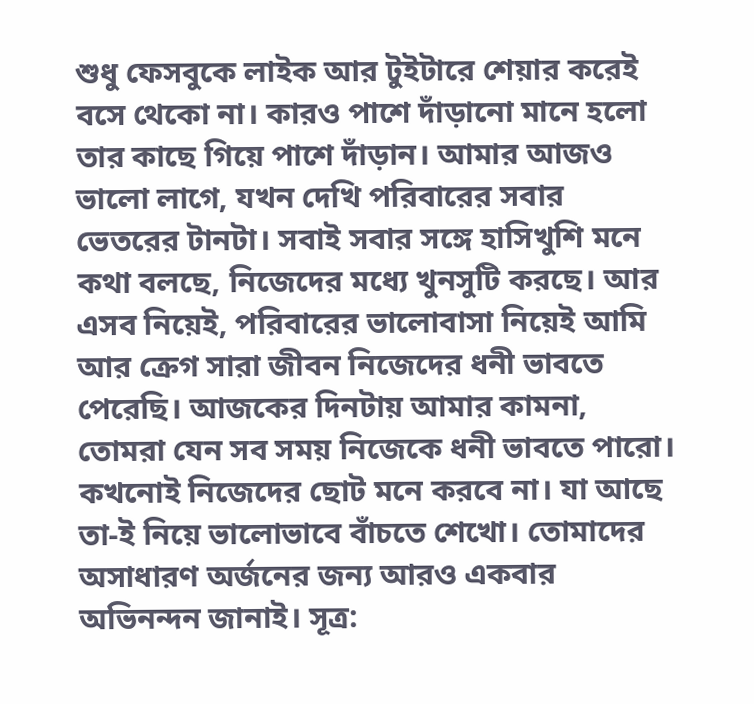শুধু ফেসবুকে লাইক আর টুইটারে শেয়ার করেই বসে থেকো না। কারও পাশে দাঁড়ানো মানে হলো তার কাছে গিয়ে পাশে দাঁড়ান। আমার আজও ভালো লাগে, যখন দেখি পরিবারের সবার ভেতরের টানটা। সবাই সবার সঙ্গে হাসিখুশি মনে কথা বলছে, নিজেদের মধ্যে খুনসুটি করছে। আর এসব নিয়েই, পরিবারের ভালোবাসা নিয়েই আমি আর ক্রেগ সারা জীবন নিজেদের ধনী ভাবতে পেরেছি। আজকের দিনটায় আমার কামনা, তোমরা যেন সব সময় নিজেকে ধনী ভাবতে পারো। কখনোই নিজেদের ছোট মনে করবে না। যা আছে তা-ই নিয়ে ভালোভাবে বাঁচতে শেখো। তোমাদের অসাধারণ অর্জনের জন্য আরও একবার অভিনন্দন জানাই। সূত্র: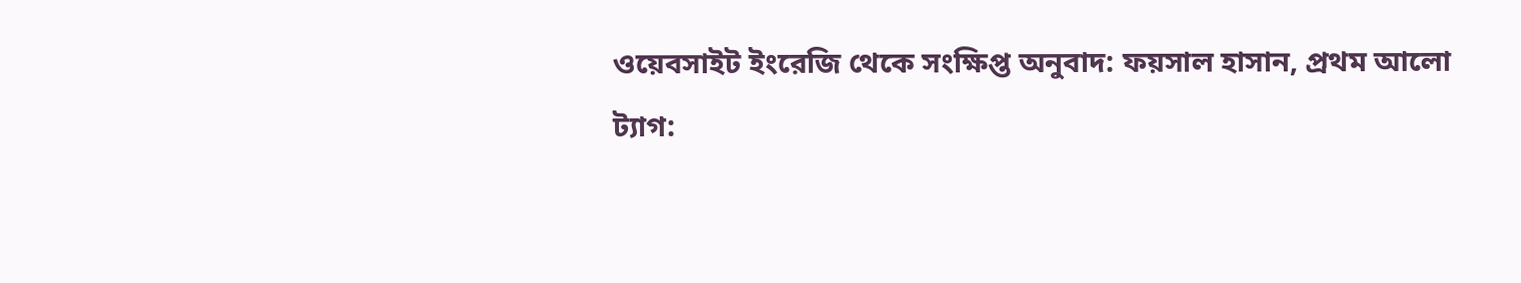ওয়েবসাইট ইংরেজি থেকে সংক্ষিপ্ত অনুবাদ: ফয়সাল হাসান, প্রথম আলো
ট্যাগ: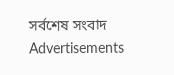সর্বশেষ সংবাদ
Advertisements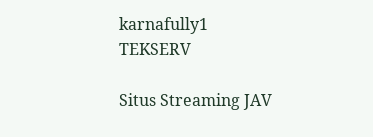karnafully1
TEKSERV

Situs Streaming JAV